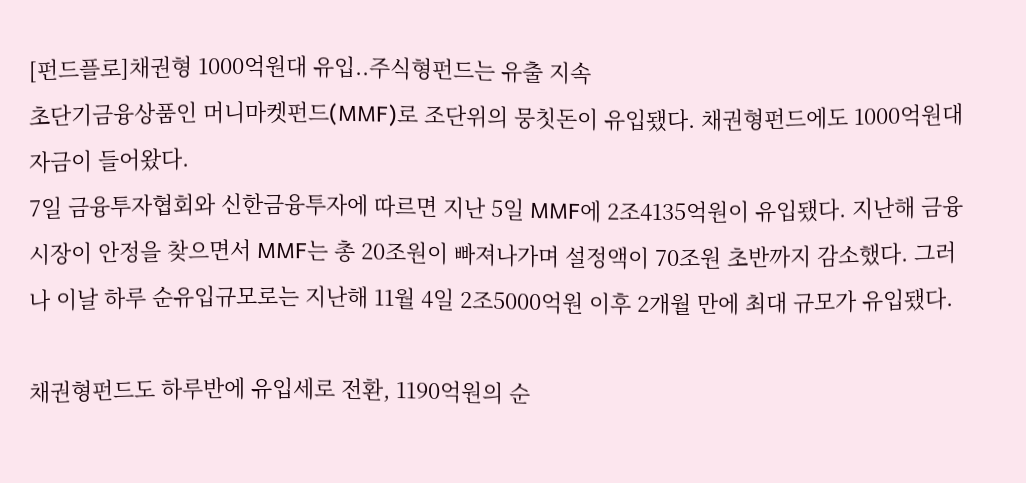[펀드플로]채권형 1000억원대 유입..주식형펀드는 유출 지속
초단기금융상품인 머니마켓펀드(MMF)로 조단위의 뭉칫돈이 유입됐다. 채권형펀드에도 1000억원대 자금이 들어왔다.
7일 금융투자협회와 신한금융투자에 따르면 지난 5일 MMF에 2조4135억원이 유입됐다. 지난해 금융시장이 안정을 찾으면서 MMF는 총 20조원이 빠져나가며 설정액이 70조원 초반까지 감소했다. 그러나 이날 하루 순유입규모로는 지난해 11월 4일 2조5000억원 이후 2개월 만에 최대 규모가 유입됐다.

채권형펀드도 하루반에 유입세로 전환, 1190억원의 순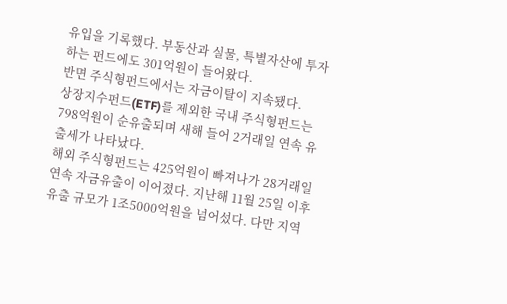유입을 기록했다. 부동산과 실물, 특별자산에 투자하는 펀드에도 301억원이 들어왔다.
반면 주식형펀드에서는 자금이탈이 지속됐다.
상장지수펀드(ETF)를 제외한 국내 주식형펀드는 798억원이 순유출되며 새해 들어 2거래일 연속 유출세가 나타났다.
해외 주식형펀드는 425억원이 빠져나가 28거래일 연속 자금유출이 이어졌다. 지난해 11월 25일 이후 유출 규모가 1조5000억원을 넘어섰다. 다만 지역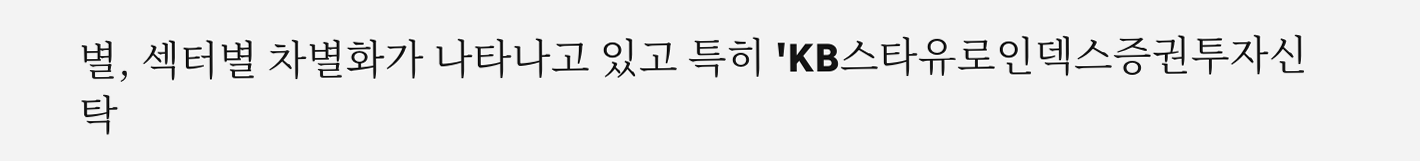별, 섹터별 차별화가 나타나고 있고 특히 'KB스타유로인덱스증권투자신탁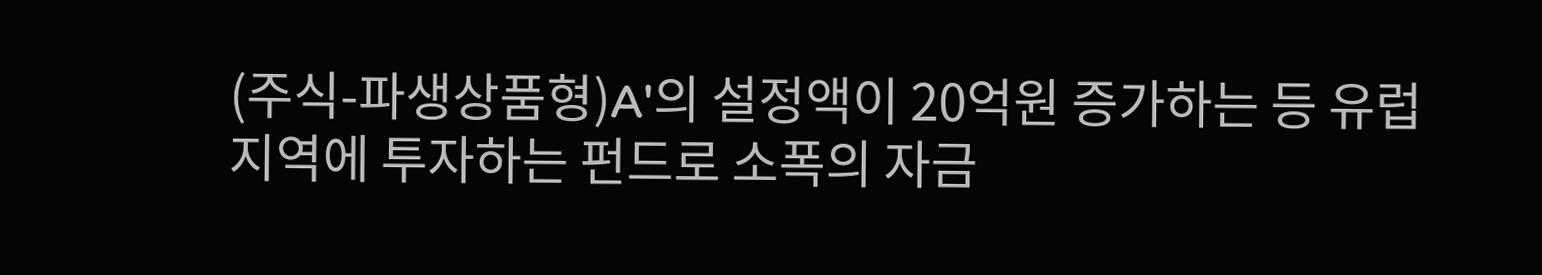(주식-파생상품형)A'의 설정액이 20억원 증가하는 등 유럽 지역에 투자하는 펀드로 소폭의 자금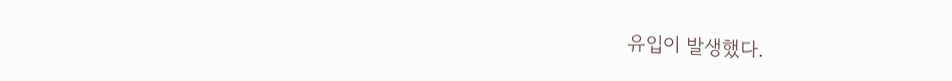유입이 발생했다.